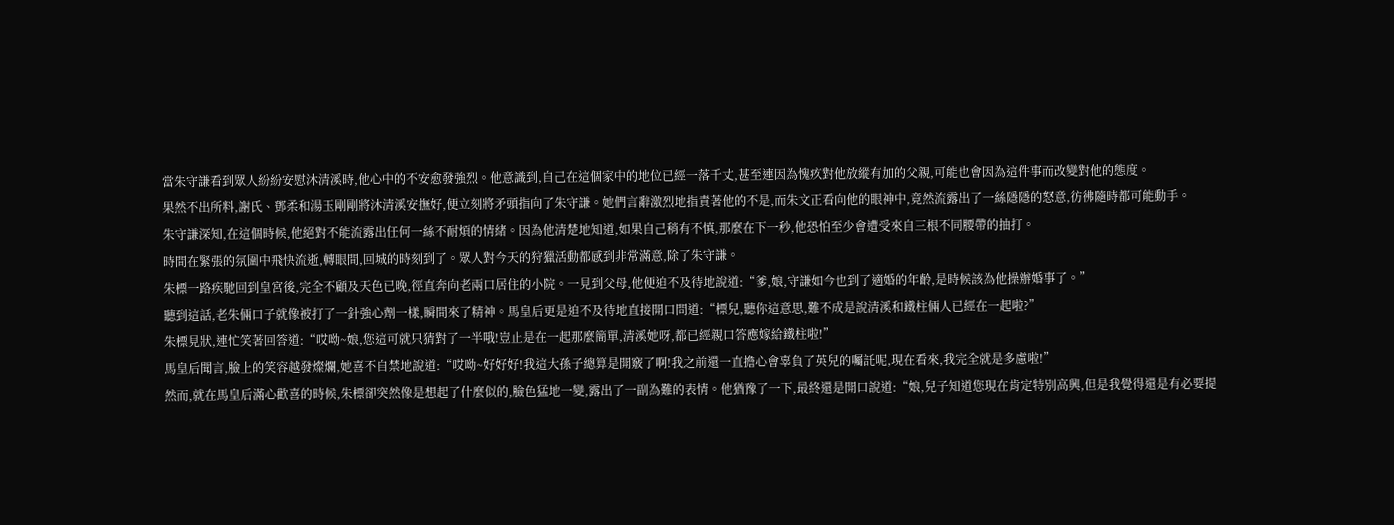當朱守謙看到眾人紛紛安慰沐清溪時,他心中的不安愈發強烈。他意識到,自己在這個家中的地位已經一落千丈,甚至連因為愧疚對他放縱有加的父親,可能也會因為這件事而改變對他的態度。
果然不出所料,謝氏、鄧柔和湯玉剛剛將沐清溪安撫好,便立刻將矛頭指向了朱守謙。她們言辭激烈地指責著他的不是,而朱文正看向他的眼神中,竟然流露出了一絲隱隱的怒意,彷彿隨時都可能動手。
朱守謙深知,在這個時候,他絕對不能流露出任何一絲不耐煩的情緒。因為他清楚地知道,如果自己稍有不慎,那麼在下一秒,他恐怕至少會遭受來自三根不同腰帶的抽打。
時間在緊張的氛圍中飛快流逝,轉眼間,回城的時刻到了。眾人對今天的狩獵活動都感到非常滿意,除了朱守謙。
朱標一路疾馳回到皇宮後,完全不顧及天色已晚,徑直奔向老兩口居住的小院。一見到父母,他便迫不及待地說道:“爹,娘,守謙如今也到了適婚的年齡,是時候該為他操辦婚事了。”
聽到這話,老朱倆口子就像被打了一針強心劑一樣,瞬間來了精神。馬皇后更是迫不及待地直接開口問道:“標兒,聽你這意思,難不成是說清溪和鐵柱倆人已經在一起啦?”
朱標見狀,連忙笑著回答道:“哎呦~娘,您這可就只猜對了一半哦!豈止是在一起那麼簡單,清溪她呀,都已經親口答應嫁給鐵柱啦!”
馬皇后聞言,臉上的笑容越發燦爛,她喜不自禁地說道:“哎呦~好好好!我這大孫子總算是開竅了啊!我之前還一直擔心會辜負了英兒的囑託呢,現在看來,我完全就是多慮啦!”
然而,就在馬皇后滿心歡喜的時候,朱標卻突然像是想起了什麼似的,臉色猛地一變,露出了一副為難的表情。他猶豫了一下,最終還是開口說道:“娘,兒子知道您現在肯定特別高興,但是我覺得還是有必要提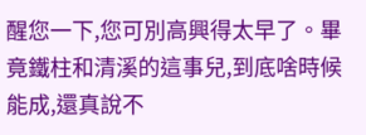醒您一下,您可別高興得太早了。畢竟鐵柱和清溪的這事兒,到底啥時候能成,還真說不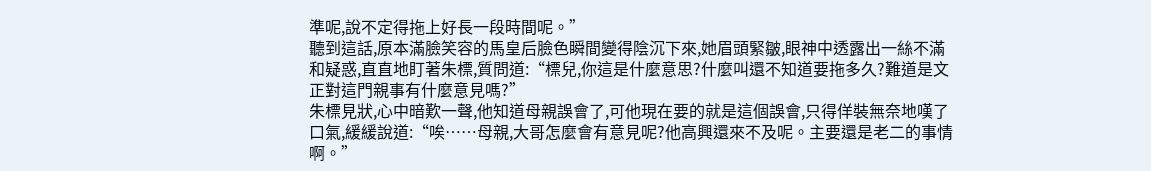準呢,說不定得拖上好長一段時間呢。”
聽到這話,原本滿臉笑容的馬皇后臉色瞬間變得陰沉下來,她眉頭緊皺,眼神中透露出一絲不滿和疑惑,直直地盯著朱標,質問道:“標兒,你這是什麼意思?什麼叫還不知道要拖多久?難道是文正對這門親事有什麼意見嗎?”
朱標見狀,心中暗歎一聲,他知道母親誤會了,可他現在要的就是這個誤會,只得佯裝無奈地嘆了口氣,緩緩說道:“唉……母親,大哥怎麼會有意見呢?他高興還來不及呢。主要還是老二的事情啊。”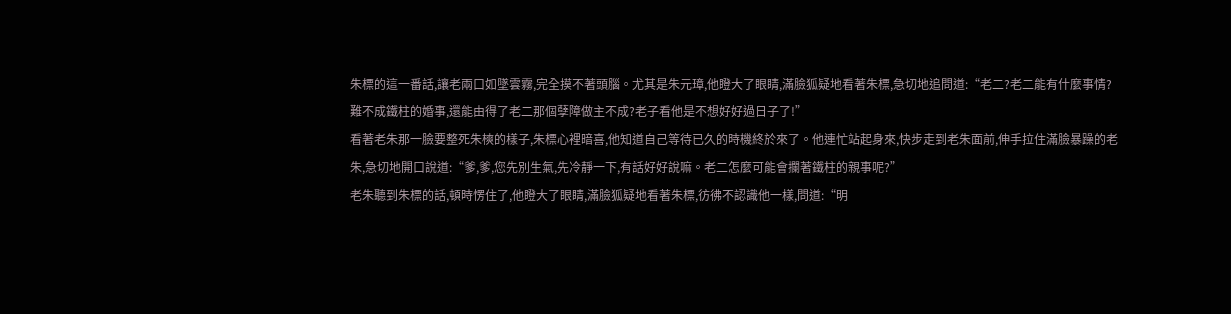朱標的這一番話,讓老兩口如墜雲霧,完全摸不著頭腦。尤其是朱元璋,他瞪大了眼睛,滿臉狐疑地看著朱標,急切地追問道:“老二?老二能有什麼事情?難不成鐵柱的婚事,還能由得了老二那個孽障做主不成?老子看他是不想好好過日子了!”
看著老朱那一臉要整死朱樉的樣子,朱標心裡暗喜,他知道自己等待已久的時機終於來了。他連忙站起身來,快步走到老朱面前,伸手拉住滿臉暴躁的老朱,急切地開口說道:“爹,爹,您先別生氣,先冷靜一下,有話好好說嘛。老二怎麼可能會攔著鐵柱的親事呢?”
老朱聽到朱標的話,頓時愣住了,他瞪大了眼睛,滿臉狐疑地看著朱標,彷彿不認識他一樣,問道:“明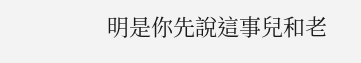明是你先說這事兒和老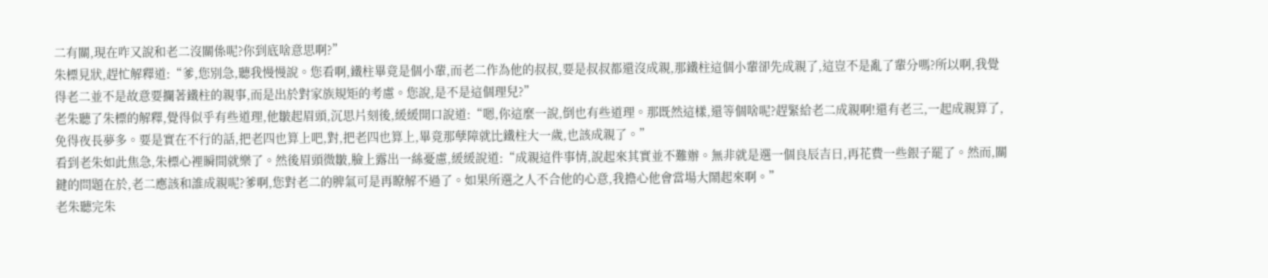二有關,現在咋又說和老二沒關係呢?你到底啥意思啊?”
朱標見狀,趕忙解釋道:“爹,您別急,聽我慢慢說。您看啊,鐵柱畢竟是個小輩,而老二作為他的叔叔,要是叔叔都還沒成親,那鐵柱這個小輩卻先成親了,這豈不是亂了輩分嗎?所以啊,我覺得老二並不是故意要攔著鐵柱的親事,而是出於對家族規矩的考慮。您說,是不是這個理兒?”
老朱聽了朱標的解釋,覺得似乎有些道理,他皺起眉頭,沉思片刻後,緩緩開口說道:“嗯,你這麼一說,倒也有些道理。那既然這樣,還等個啥呢?趕緊給老二成親啊!還有老三,一起成親算了,免得夜長夢多。要是實在不行的話,把老四也算上吧,對,把老四也算上,畢竟那孽障就比鐵柱大一歲,也該成親了。”
看到老朱如此焦急,朱標心裡瞬間就樂了。然後眉頭微皺,臉上露出一絲憂慮,緩緩說道:“成親這件事情,說起來其實並不難辦。無非就是選一個良辰吉日,再花費一些銀子罷了。然而,關鍵的問題在於,老二應該和誰成親呢?爹啊,您對老二的脾氣可是再瞭解不過了。如果所選之人不合他的心意,我擔心他會當場大鬧起來啊。”
老朱聽完朱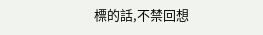標的話,不禁回想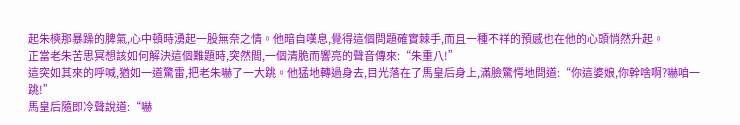起朱樉那暴躁的脾氣,心中頓時湧起一股無奈之情。他暗自嘆息,覺得這個問題確實棘手,而且一種不祥的預感也在他的心頭悄然升起。
正當老朱苦思冥想該如何解決這個難題時,突然間,一個清脆而響亮的聲音傳來:“朱重八!”
這突如其來的呼喊,猶如一道驚雷,把老朱嚇了一大跳。他猛地轉過身去,目光落在了馬皇后身上,滿臉驚愕地問道:“你這婆娘,你幹啥啊?嚇咱一跳!”
馬皇后隨即冷聲說道:“嚇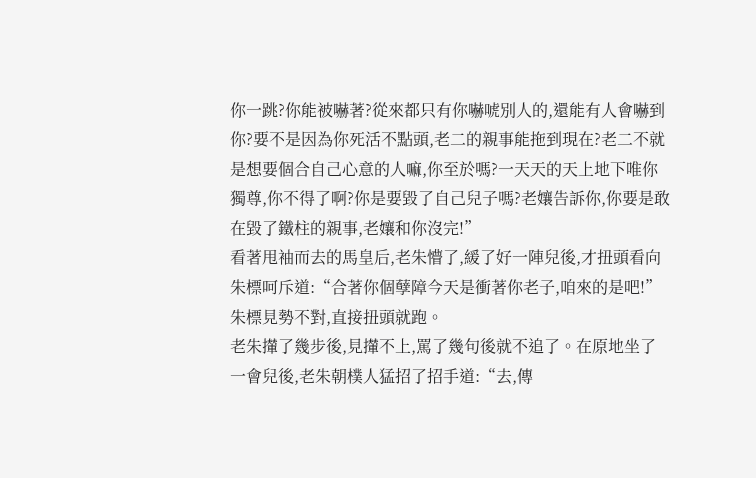你一跳?你能被嚇著?從來都只有你嚇唬別人的,還能有人會嚇到你?要不是因為你死活不點頭,老二的親事能拖到現在?老二不就是想要個合自己心意的人嘛,你至於嗎?一天天的天上地下唯你獨尊,你不得了啊?你是要毀了自己兒子嗎?老孃告訴你,你要是敢在毀了鐵柱的親事,老孃和你沒完!”
看著甩袖而去的馬皇后,老朱懵了,緩了好一陣兒後,才扭頭看向朱標呵斥道:“合著你個孽障今天是衝著你老子,咱來的是吧!”
朱標見勢不對,直接扭頭就跑。
老朱攆了幾步後,見攆不上,罵了幾句後就不追了。在原地坐了一會兒後,老朱朝樸人猛招了招手道:“去,傳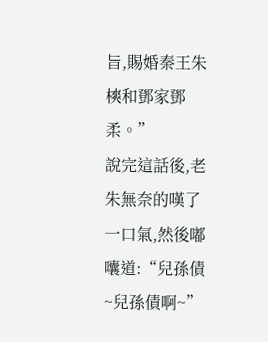旨,賜婚秦王朱樉和鄧家鄧柔。”
說完這話後,老朱無奈的嘆了一口氣,然後嘟囔道:“兒孫債~兒孫債啊~”